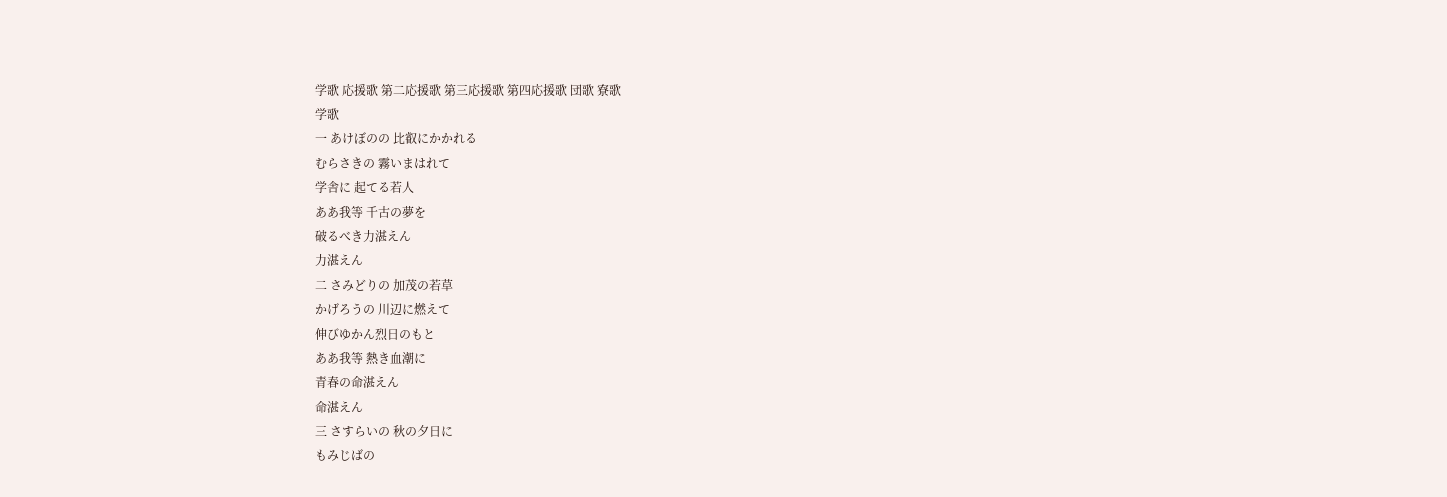学歌 応援歌 第二応援歌 第三応援歌 第四応援歌 団歌 寮歌
学歌
一 あけぼのの 比叡にかかれる
むらさきの 霧いまはれて
学舎に 起てる若人
ああ我等 千古の夢を
破るべき力湛えん
力湛えん
二 さみどりの 加茂の若草
かげろうの 川辺に燃えて
伸びゆかん烈日のもと
ああ我等 熱き血潮に
青春の命湛えん
命湛えん
三 さすらいの 秋の夕日に
もみじばの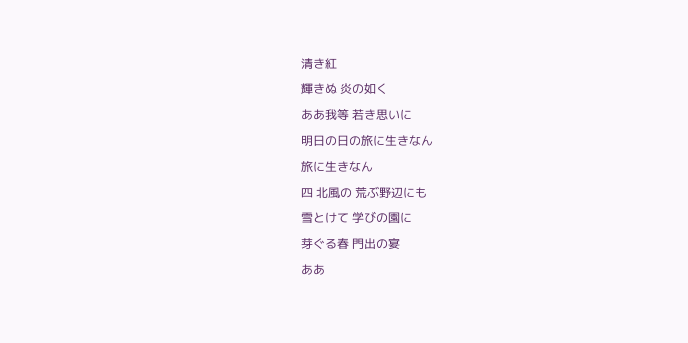清き紅
輝きぬ 炎の如く
ああ我等 若き思いに
明日の日の旅に生きなん
旅に生きなん
四 北風の 荒ぶ野辺にも
雪とけて 学びの園に
芽ぐる春 門出の宴
ああ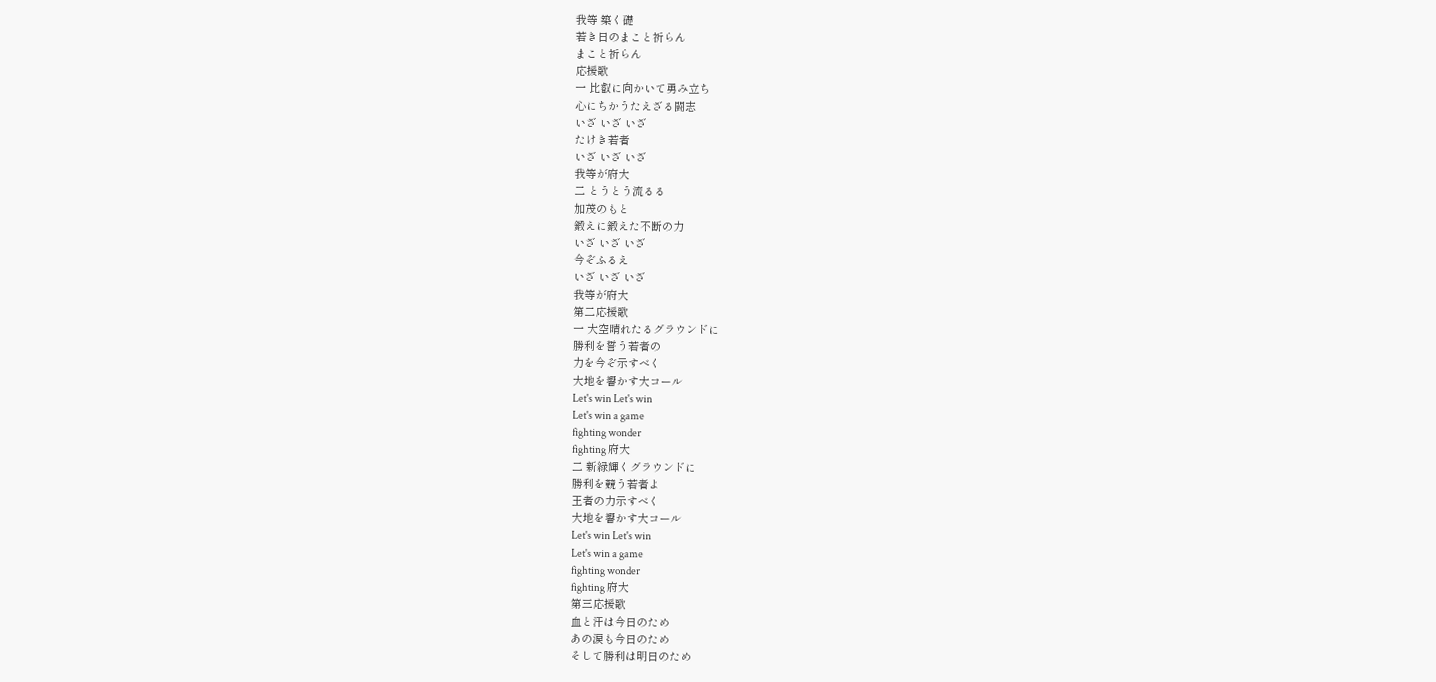我等 築く礎
若き日のまこと祈らん
まこと祈らん
応援歌
一 比叡に向かいて勇み立ち
心にちかうたえざる闘志
いざ いざ いざ
たけき若者
いざ いざ いざ
我等が府大
二 とうとう流るる
加茂のもと
鍛えに鍛えた不断の力
いざ いざ いざ
今ぞふるえ
いざ いざ いざ
我等が府大
第二応援歌
一 大空晴れたるグラウンドに
勝利を誓う若者の
力を今ぞ示すべく
大地を響かす大コール
Let's win Let's win
Let's win a game
fighting wonder
fighting 府大
二 新緑輝くグラウンドに
勝利を競う若者よ
王者の力示すべく
大地を響かす大コール
Let's win Let's win
Let's win a game
fighting wonder
fighting 府大
第三応援歌
血と汗は今日のため
あの涙も今日のため
そして勝利は明日のため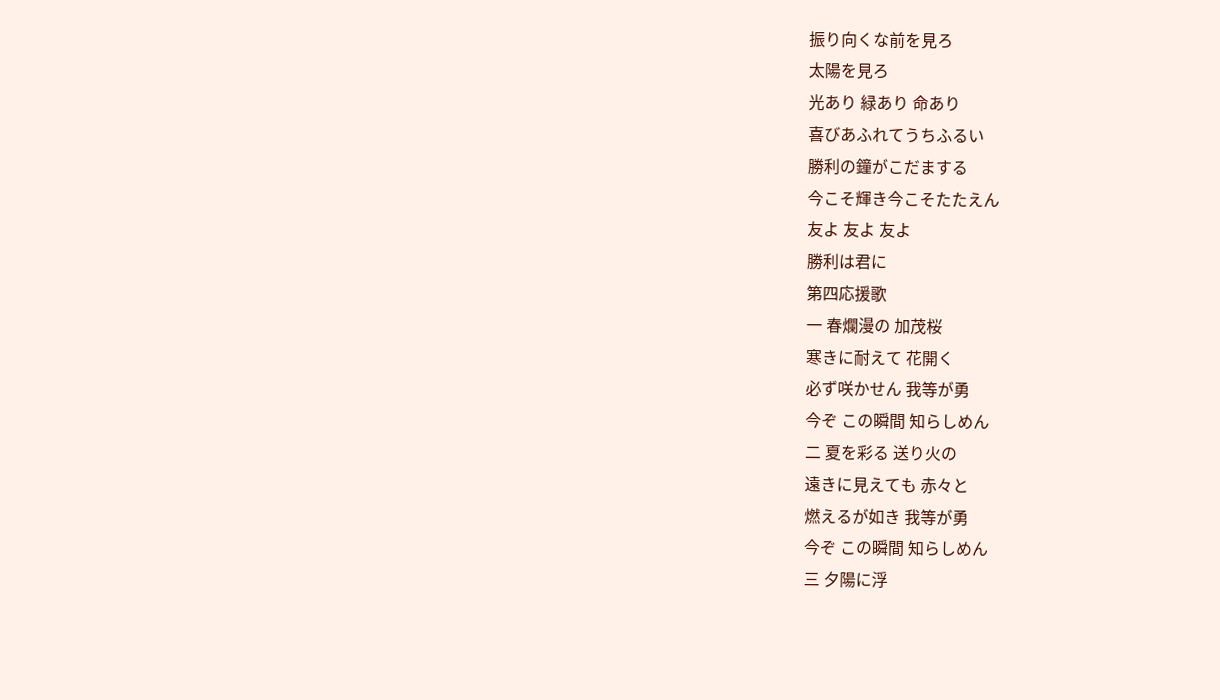振り向くな前を見ろ
太陽を見ろ
光あり 緑あり 命あり
喜びあふれてうちふるい
勝利の鐘がこだまする
今こそ輝き今こそたたえん
友よ 友よ 友よ
勝利は君に
第四応援歌
一 春爛漫の 加茂桜
寒きに耐えて 花開く
必ず咲かせん 我等が勇
今ぞ この瞬間 知らしめん
二 夏を彩る 送り火の
遠きに見えても 赤々と
燃えるが如き 我等が勇
今ぞ この瞬間 知らしめん
三 夕陽に浮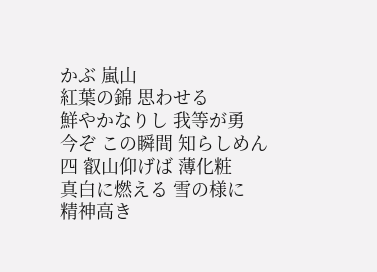かぶ 嵐山
紅葉の錦 思わせる
鮮やかなりし 我等が勇
今ぞ この瞬間 知らしめん
四 叡山仰げば 薄化粧
真白に燃える 雪の様に
精神高き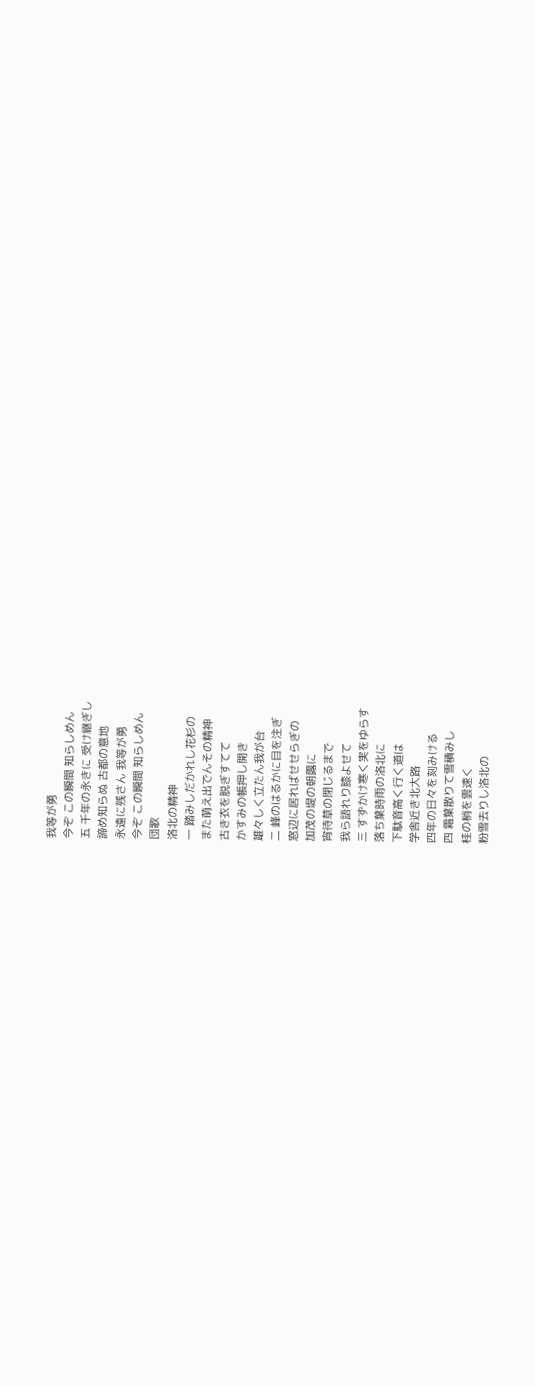我等が勇
今ぞ この瞬間 知らしめん
五 千年の永きに 受け継ぎし
諦め知らぬ 古都の意地
永遠に残さん 我等が勇
今ぞ この瞬間 知らしめん
団歌
洛北の精神
一 踏みしだかれし花杉の
また萌え出でんその精神
古き衣を脱ぎすてて
かすみの帳押し開き
雄々しく立たん我が台
二 峰のはるかに目を注ぎ
窓辺に居ればせせらぎの
加茂の堤の朝露に
宵待草の閉じるまで
我ら語れり膝よせて
三 すずかけ寒く実をゆらす
落ち葉時雨の洛北に
下駄音高く行く道は
学舎近き北大路
四年の日々を刻みける
四 霜葉散りて雪積みし
桂の梢を雲速く
粉雪去りし洛北の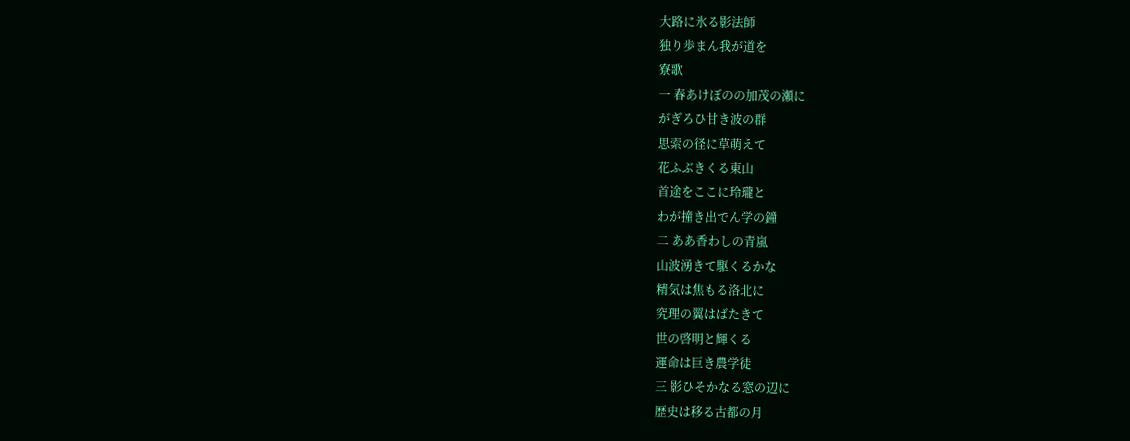大路に氷る影法師
独り歩まん我が道を
寮歌
一 春あけぼのの加茂の瀬に
がぎろひ甘き波の群
思索の径に草萌えて
花ふぶきくる東山
首途をここに玲瓏と
わが撞き出でん学の鐘
二 ああ香わしの青嵐
山波湧きて駆くるかな
精気は焦もる洛北に
究理の翼はばたきて
世の啓明と輝くる
運命は巨き農学徒
三 影ひそかなる窓の辺に
歴史は移る古都の月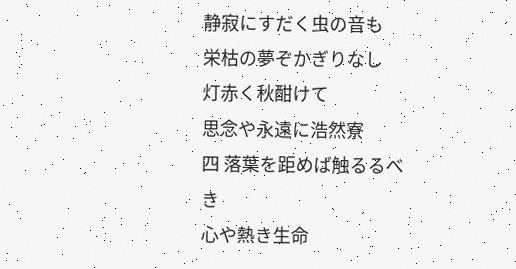静寂にすだく虫の音も
栄枯の夢ぞかぎりなし
灯赤く秋酣けて
思念や永遠に浩然寮
四 落葉を距めば触るるべき
心や熱き生命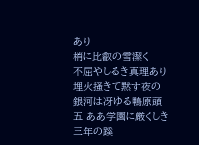あり
梢に比叡の雪潔く
不屈やしるき真理あり
埋火掻きて黙す夜の
銀河は冴ゆる鴨原頭
五 ああ学園に厳くしき
三年の蹊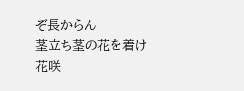ぞ長からん
茎立ち茎の花を着け
花咲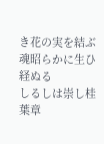き花の実を結ぶ
魂昭らかに生ひ経ぬる
しるしは崇し桂葉章